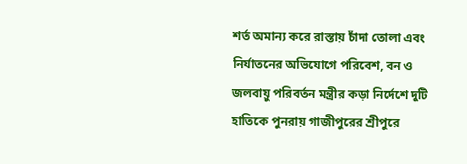শর্ত অমান্য করে রাস্তায় চাঁদা তোলা এবং নির্যাতনের অভিযোগে পরিবেশ, বন ও জলবায়ু পরিবর্তন মন্ত্রীর কড়া নির্দেশে দুটি হাতিকে পুনরায় গাজীপুরের শ্রীপুরে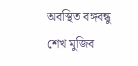অবস্থিত বঙ্গবন্ধু শেখ মুজিব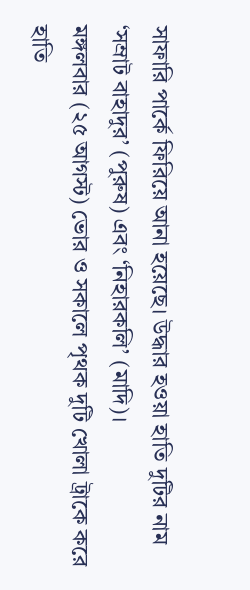সাফারি পার্কে ফিরিয়ে আনা হয়েছে। উদ্ধার হওয়া হাতি দুটির নাম ‘সম্রাট বাহাদুর’ (পুরুষ) এবং ‘নিহারকলি’ (মাদি)।
মঙ্গলবার (২৫ আগস্ট) ভোর ও সকালে পৃথক দুটি খোলা ট্রাকে করে হাতি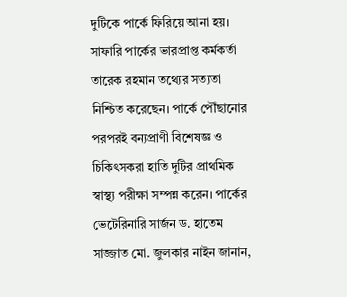দুটিকে পার্কে ফিরিয়ে আনা হয়। সাফারি পার্কের ভারপ্রাপ্ত কর্মকর্তা তারেক রহমান তথ্যের সত্যতা নিশ্চিত করেছেন। পার্কে পৌঁছানোর পরপরই বন্যপ্রাণী বিশেষজ্ঞ ও চিকিৎসকরা হাতি দুটির প্রাথমিক স্বাস্থ্য পরীক্ষা সম্পন্ন করেন। পার্কের ভেটেরিনারি সার্জন ড. হাতেম সাজ্জাত মো. জুলকার নাইন জানান,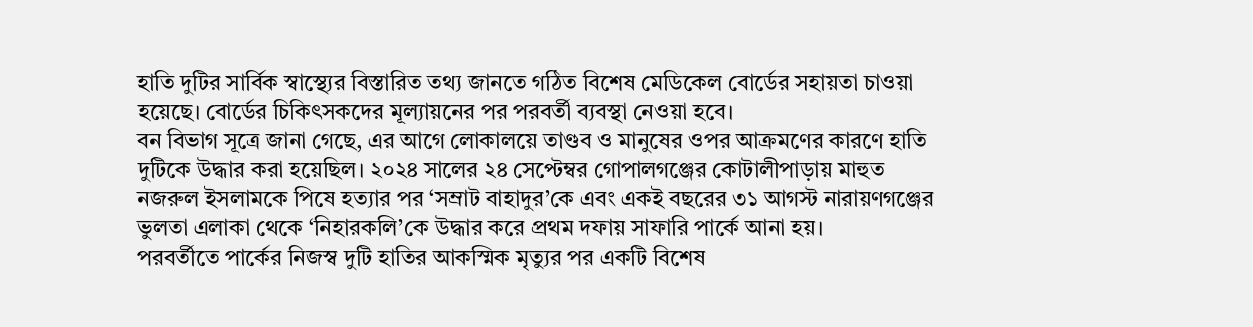হাতি দুটির সার্বিক স্বাস্থ্যের বিস্তারিত তথ্য জানতে গঠিত বিশেষ মেডিকেল বোর্ডের সহায়তা চাওয়া হয়েছে। বোর্ডের চিকিৎসকদের মূল্যায়নের পর পরবর্তী ব্যবস্থা নেওয়া হবে।
বন বিভাগ সূত্রে জানা গেছে, এর আগে লোকালয়ে তাণ্ডব ও মানুষের ওপর আক্রমণের কারণে হাতি দুটিকে উদ্ধার করা হয়েছিল। ২০২৪ সালের ২৪ সেপ্টেম্বর গোপালগঞ্জের কোটালীপাড়ায় মাহুত নজরুল ইসলামকে পিষে হত্যার পর ‘সম্রাট বাহাদুর’কে এবং একই বছরের ৩১ আগস্ট নারায়ণগঞ্জের ভুলতা এলাকা থেকে ‘নিহারকলি’কে উদ্ধার করে প্রথম দফায় সাফারি পার্কে আনা হয়।
পরবর্তীতে পার্কের নিজস্ব দুটি হাতির আকস্মিক মৃত্যুর পর একটি বিশেষ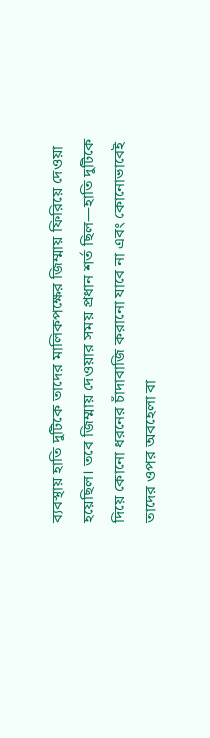ব্যবস্থায় হাতি দুটিকে তাদের মালিকপক্ষের জিম্মায় ফিরিয়ে দেওয়া হয়েছিল। তবে জিম্মায় দেওয়ার সময় প্রধান শর্ত ছিল—হাতি দুটিকে দিয়ে কোনো ধরনের চাঁদাবাজি করানো যাবে না এবং কোনোভাবেই তাদের ওপর অবহেলা বা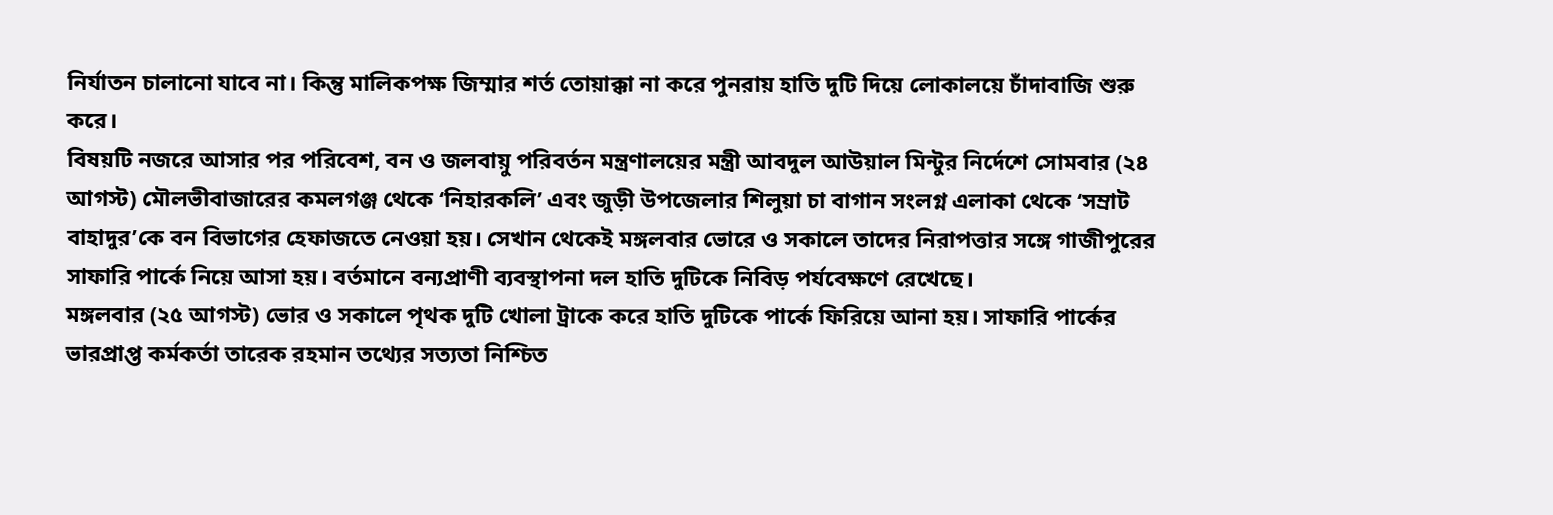নির্যাতন চালানো যাবে না। কিন্তু মালিকপক্ষ জিম্মার শর্ত তোয়াক্কা না করে পুনরায় হাতি দুটি দিয়ে লোকালয়ে চাঁদাবাজি শুরু করে।
বিষয়টি নজরে আসার পর পরিবেশ, বন ও জলবায়ু পরিবর্তন মন্ত্রণালয়ের মন্ত্রী আবদুল আউয়াল মিন্টুর নির্দেশে সোমবার (২৪ আগস্ট) মৌলভীবাজারের কমলগঞ্জ থেকে ‘নিহারকলি’ এবং জুড়ী উপজেলার শিলুয়া চা বাগান সংলগ্ন এলাকা থেকে ‘সম্রাট বাহাদুর’কে বন বিভাগের হেফাজতে নেওয়া হয়। সেখান থেকেই মঙ্গলবার ভোরে ও সকালে তাদের নিরাপত্তার সঙ্গে গাজীপুরের সাফারি পার্কে নিয়ে আসা হয়। বর্তমানে বন্যপ্রাণী ব্যবস্থাপনা দল হাতি দুটিকে নিবিড় পর্যবেক্ষণে রেখেছে।
মঙ্গলবার (২৫ আগস্ট) ভোর ও সকালে পৃথক দুটি খোলা ট্রাকে করে হাতি দুটিকে পার্কে ফিরিয়ে আনা হয়। সাফারি পার্কের ভারপ্রাপ্ত কর্মকর্তা তারেক রহমান তথ্যের সত্যতা নিশ্চিত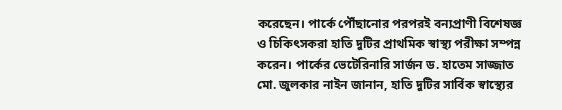করেছেন। পার্কে পৌঁছানোর পরপরই বন্যপ্রাণী বিশেষজ্ঞ ও চিকিৎসকরা হাতি দুটির প্রাথমিক স্বাস্থ্য পরীক্ষা সম্পন্ন করেন। পার্কের ভেটেরিনারি সার্জন ড. হাতেম সাজ্জাত মো. জুলকার নাইন জানান, হাতি দুটির সার্বিক স্বাস্থ্যের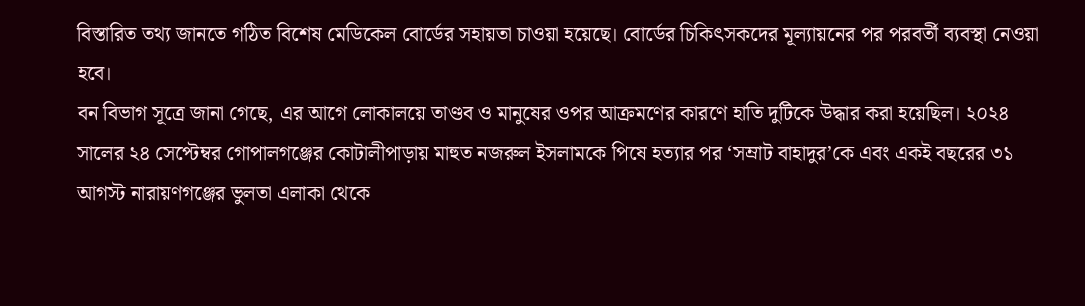বিস্তারিত তথ্য জানতে গঠিত বিশেষ মেডিকেল বোর্ডের সহায়তা চাওয়া হয়েছে। বোর্ডের চিকিৎসকদের মূল্যায়নের পর পরবর্তী ব্যবস্থা নেওয়া হবে।
বন বিভাগ সূত্রে জানা গেছে, এর আগে লোকালয়ে তাণ্ডব ও মানুষের ওপর আক্রমণের কারণে হাতি দুটিকে উদ্ধার করা হয়েছিল। ২০২৪ সালের ২৪ সেপ্টেম্বর গোপালগঞ্জের কোটালীপাড়ায় মাহুত নজরুল ইসলামকে পিষে হত্যার পর ‘সম্রাট বাহাদুর’কে এবং একই বছরের ৩১ আগস্ট নারায়ণগঞ্জের ভুলতা এলাকা থেকে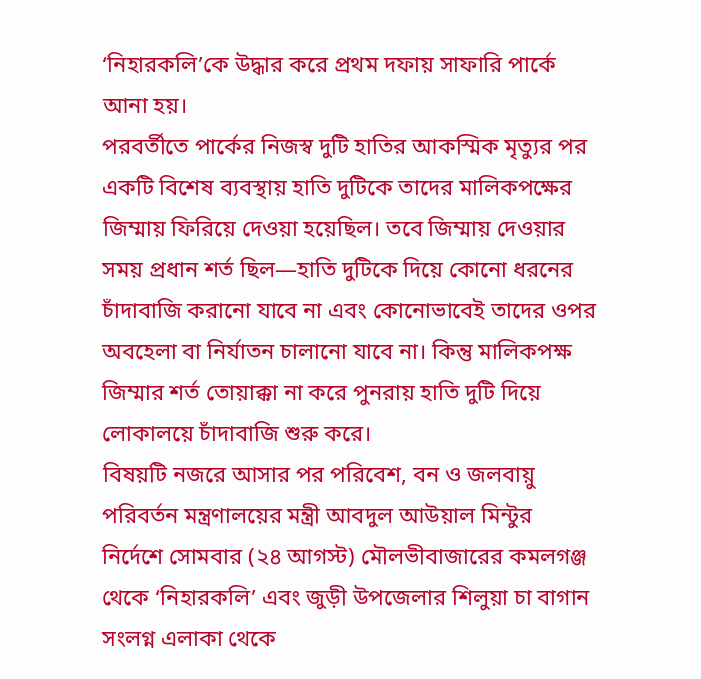‘নিহারকলি’কে উদ্ধার করে প্রথম দফায় সাফারি পার্কে আনা হয়।
পরবর্তীতে পার্কের নিজস্ব দুটি হাতির আকস্মিক মৃত্যুর পর একটি বিশেষ ব্যবস্থায় হাতি দুটিকে তাদের মালিকপক্ষের জিম্মায় ফিরিয়ে দেওয়া হয়েছিল। তবে জিম্মায় দেওয়ার সময় প্রধান শর্ত ছিল—হাতি দুটিকে দিয়ে কোনো ধরনের চাঁদাবাজি করানো যাবে না এবং কোনোভাবেই তাদের ওপর অবহেলা বা নির্যাতন চালানো যাবে না। কিন্তু মালিকপক্ষ জিম্মার শর্ত তোয়াক্কা না করে পুনরায় হাতি দুটি দিয়ে লোকালয়ে চাঁদাবাজি শুরু করে।
বিষয়টি নজরে আসার পর পরিবেশ, বন ও জলবায়ু পরিবর্তন মন্ত্রণালয়ের মন্ত্রী আবদুল আউয়াল মিন্টুর নির্দেশে সোমবার (২৪ আগস্ট) মৌলভীবাজারের কমলগঞ্জ থেকে ‘নিহারকলি’ এবং জুড়ী উপজেলার শিলুয়া চা বাগান সংলগ্ন এলাকা থেকে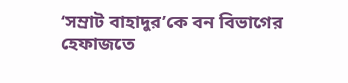‘সম্রাট বাহাদুর’কে বন বিভাগের হেফাজতে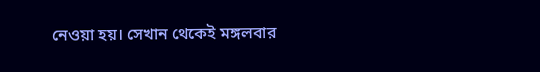নেওয়া হয়। সেখান থেকেই মঙ্গলবার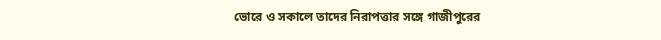ভোরে ও সকালে তাদের নিরাপত্তার সঙ্গে গাজীপুরের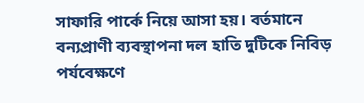সাফারি পার্কে নিয়ে আসা হয়। বর্তমানে বন্যপ্রাণী ব্যবস্থাপনা দল হাতি দুটিকে নিবিড় পর্যবেক্ষণে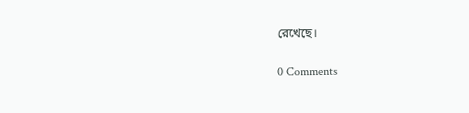রেখেছে।

0 Comments